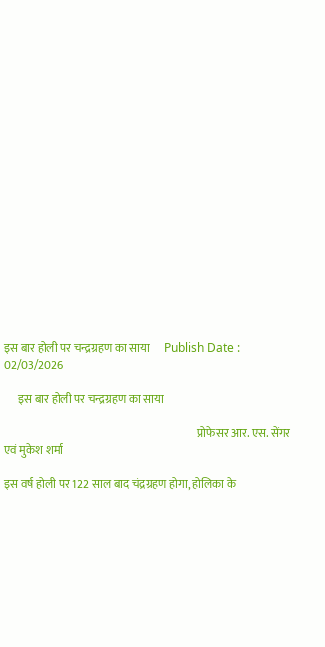इस बार होली पर चन्द्रग्रहण का साया      Publish Date : 02/03/2026

      इस बार होली पर चन्द्रग्रहण का साया

                                                                                     प्रोफेसर आर. एस. सेंगर एवं मुकेश शर्मा

इस वर्ष होली पर 122 साल बाद चंद्रग्रहण होगा, होलिका के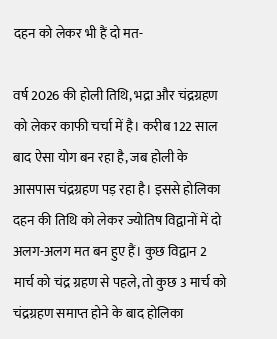दहन को लेकर भी हैं दो मत-

वर्ष 2026 की होली तिथि, भद्रा और चंद्रग्रहण को लेकर काफी चर्चा में है। करीब 122 साल बाद ऐसा योग बन रहा है, जब होली के आसपास चंद्रग्रहण पड़ रहा है। इससे होलिका दहन की तिथि को लेकर ज्योतिष विद्वानों में दो अलग-अलग मत बन हुए हैं। कुछ विद्वान 2 मार्च को चंद्र ग्रहण से पहले, तो कुछ 3 मार्च को चंद्रग्रहण समाप्त होने के बाद होलिका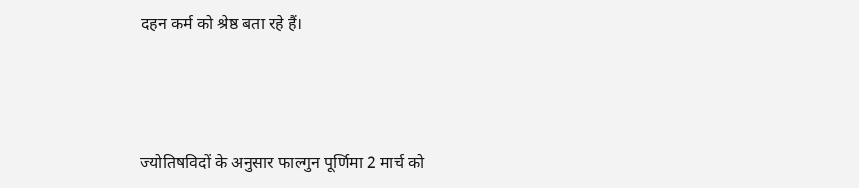दहन कर्म को श्रेष्ठ बता रहे हैं।



ज्योतिषविदों के अनुसार फाल्गुन पूर्णिमा 2 मार्च को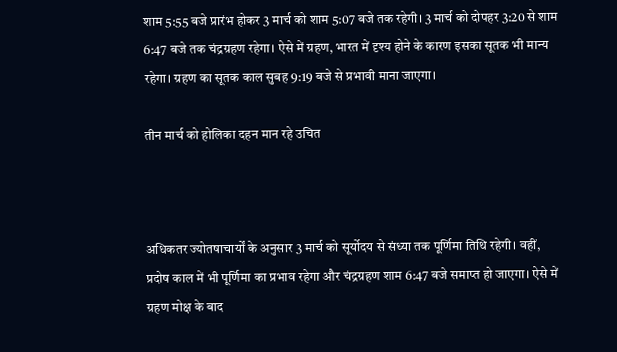शाम 5:55 बजे प्रारंभ होकर 3 मार्च को शाम 5:07 बजे तक रहेगी। 3 मार्च को दोपहर 3:20 से शाम 6:47 बजे तक चंद्रग्रहण रहेगा। ऐसे में ग्रहण, भारत में दृश्य होने के कारण इसका सूतक भी मान्य रहेगा। ग्रहण का सूतक काल सुबह 9:19 बजे से प्रभावी माना जाएगा।

तीन मार्च को होलिका दहन मान रहे उचित



अधिकतर ज्योतषाचार्यों के अनुसार 3 मार्च को सूर्योदय से संध्या तक पूर्णिमा तिथि रहेगी। वहीं, प्रदोष काल में भी पूर्णिमा का प्रभाव रहेगा और चंद्रग्रहण शाम 6:47 बजे समाप्त हो जाएगा। ऐसे में ग्रहण मोक्ष के बाद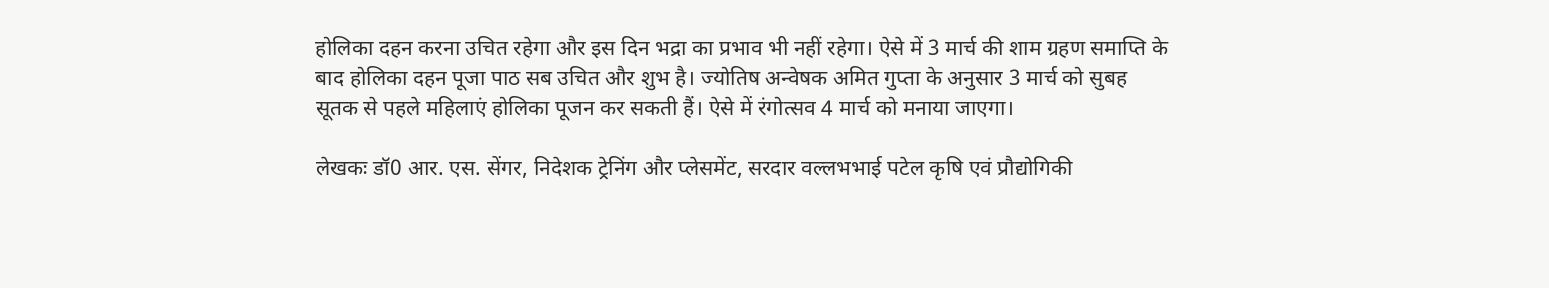होलिका दहन करना उचित रहेगा और इस दिन भद्रा का प्रभाव भी नहीं रहेगा। ऐसे में 3 मार्च की शाम ग्रहण समाप्ति के बाद होलिका दहन पूजा पाठ सब उचित और शुभ है। ज्योतिष अन्वेषक अमित गुप्ता के अनुसार 3 मार्च को सुबह सूतक से पहले महिलाएं होलिका पूजन कर सकती हैं। ऐसे में रंगोत्सव 4 मार्च को मनाया जाएगा।

लेखकः डॉ0 आर. एस. सेंगर, निदेशक ट्रेनिंग और प्लेसमेंट, सरदार वल्लभभाई पटेल कृषि एवं प्रौद्योगिकी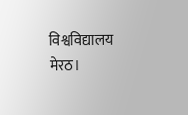विश्वविद्यालय मेरठ।